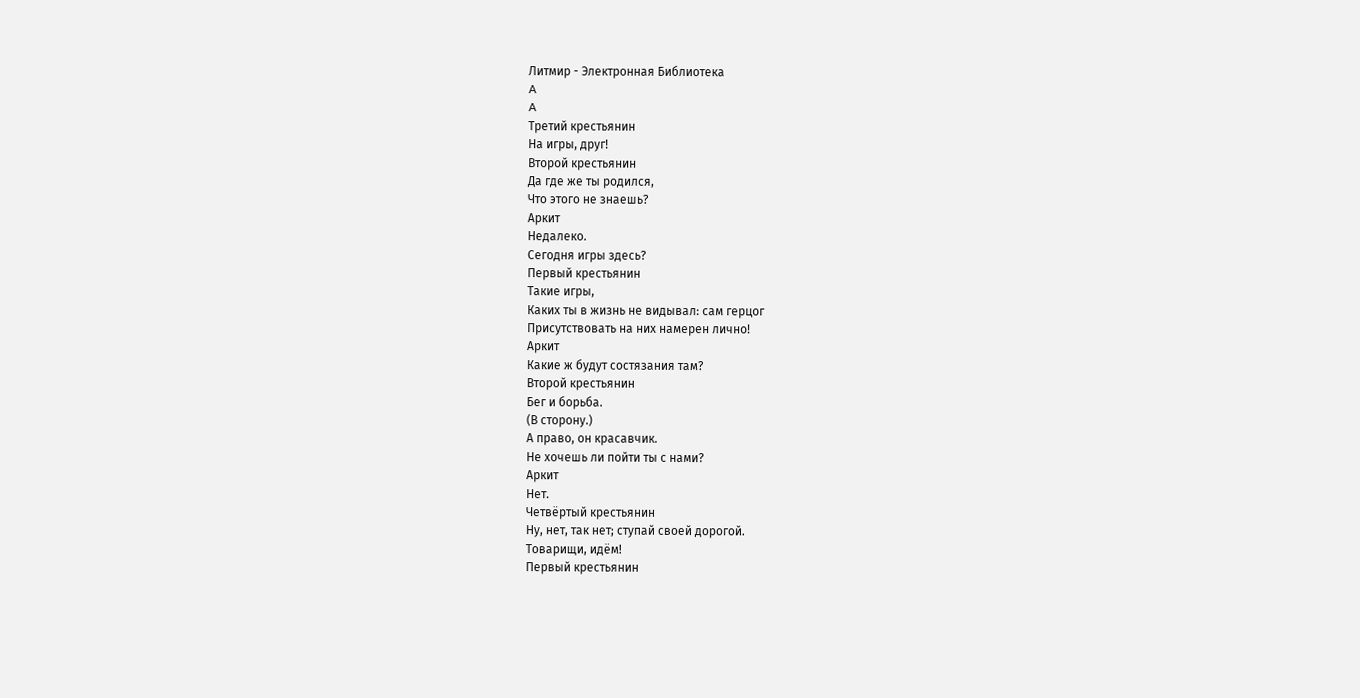Литмир - Электронная Библиотека
A
A
Третий крестьянин
На игры, друг!
Второй крестьянин
Да где же ты родился,
Что этого не знаешь?
Аркит
Недалеко.
Сегодня игры здесь?
Первый крестьянин
Такие игры,
Каких ты в жизнь не видывал: сам герцог
Присутствовать на них намерен лично!
Аркит
Какие ж будут состязания там?
Второй крестьянин
Бег и борьба.
(В сторону.)
А право, он красавчик.
Не хочешь ли пойти ты с нами?
Аркит
Нет.
Четвёртый крестьянин
Ну, нет, так нет; ступай своей дорогой.
Товарищи, идём!
Первый крестьянин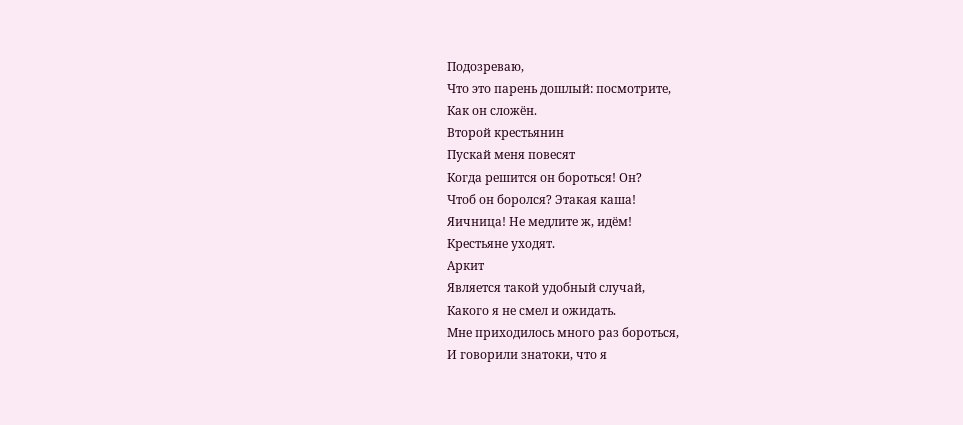Подозреваю,
Что это парень дошлый: посмотрите,
Как он сложён.
Второй крестьянин
Пускай меня повесят
Когда решится он бороться! Он?
Чтоб он боролся? Этакая каша!
Яичница! Не медлите ж, идём!
Крестьяне уходят.
Аркит
Является такой удобный случай,
Какого я не смел и ожидать.
Мне приходилось много раз бороться,
И говорили знатоки, что я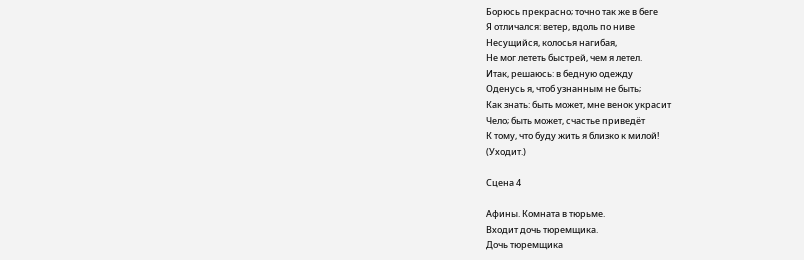Борюсь прекрасно; точно так же в беге
Я отличался: ветер, вдоль по ниве
Несущийся, колосья нагибая,
Не мог лететь быстрей, чем я летел.
Итак, решаюсь: в бедную одежду
Оденусь я, чтоб узнанным не быть;
Как знать: быть может, мне венок украсит
Чело; быть может, счастье приведёт
К тому, что буду жить я близко к милой!
(Уходит.)

Сцена 4

Афины. Комната в тюрьме.
Входит дочь тюремщика.
Дочь тюремщика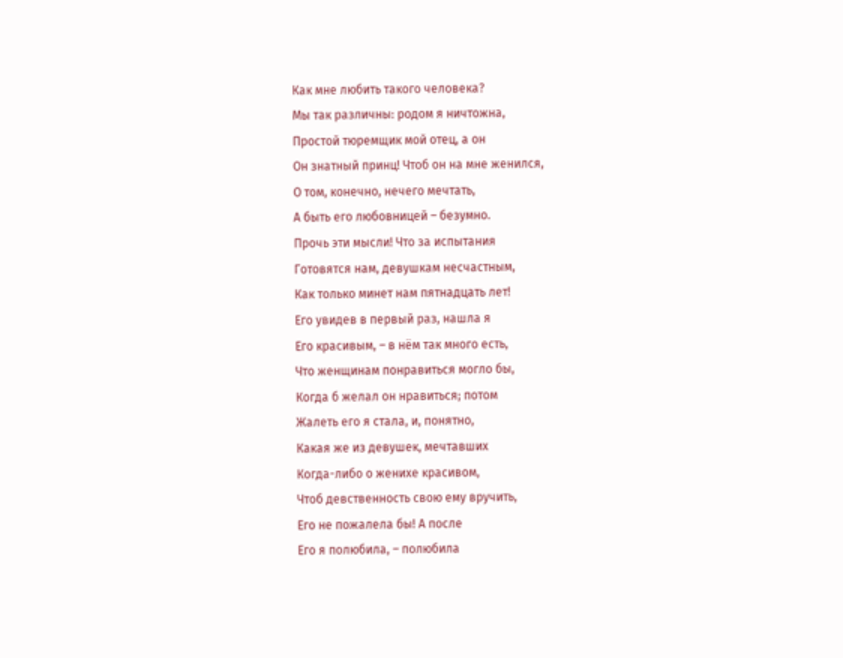Как мне любить такого человека?
Мы так различны: родом я ничтожна,
Простой тюремщик мой отец, а он
Он знатный принц! Чтоб он на мне женился,
О том, конечно, нечего мечтать,
А быть его любовницей – безумно.
Прочь эти мысли! Что за испытания
Готовятся нам, девушкам несчастным,
Как только минет нам пятнадцать лет!
Его увидев в первый раз, нашла я
Его красивым, – в нём так много есть,
Что женщинам понравиться могло бы,
Когда б желал он нравиться; потом
Жалеть его я стала, и, понятно,
Какая же из девушек, мечтавших
Когда-либо о женихе красивом,
Чтоб девственность свою ему вручить,
Его не пожалела бы! А после
Его я полюбила, – полюбила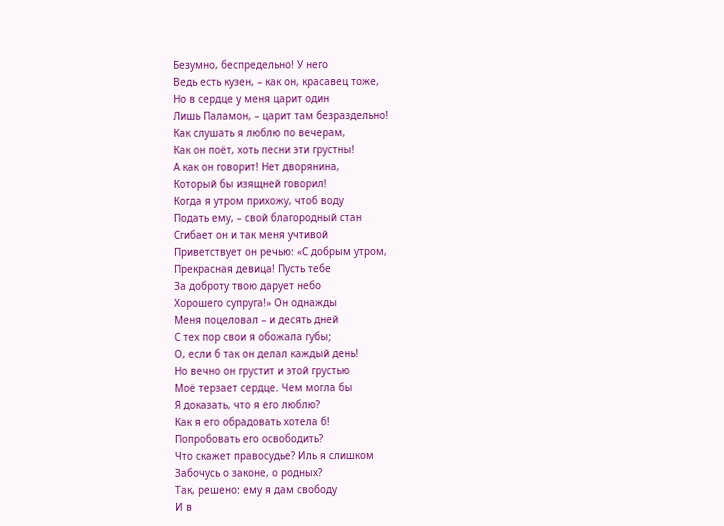Безумно, беспредельно! У него
Ведь есть кузен, – как он, красавец тоже,
Но в сердце у меня царит один
Лишь Паламон, – царит там безраздельно!
Как слушать я люблю по вечерам,
Как он поёт, хоть песни эти грустны!
А как он говорит! Нет дворянина,
Который бы изящней говорил!
Когда я утром прихожу, чтоб воду
Подать ему, – свой благородный стан
Сгибает он и так меня учтивой
Приветствует он речью: «С добрым утром,
Прекрасная девица! Пусть тебе
За доброту твою дарует небо
Хорошего супруга!» Он однажды
Меня поцеловал – и десять дней
С тех пор свои я обожала губы;
О, если б так он делал каждый день!
Но вечно он грустит и этой грустью
Моё терзает сердце. Чем могла бы
Я доказать, что я его люблю?
Как я его обрадовать хотела б!
Попробовать его освободить?
Что скажет правосудье? Иль я слишком
Забочусь о законе, о родных?
Так, решено: ему я дам свободу
И в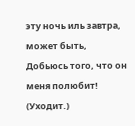эту ночь иль завтра, может быть,
Добьюсь того, что он меня полюбит!
(Уходит.)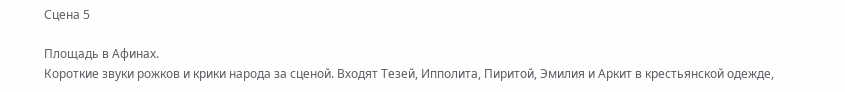Сцена 5

Площадь в Афинах.
Короткие звуки рожков и крики народа за сценой. Входят Тезей, Ипполита, Пиритой, Эмилия и Аркит в крестьянской одежде,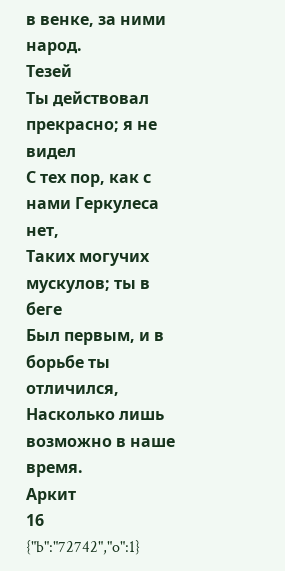в венке, за ними народ.
Тезей
Ты действовал прекрасно; я не видел
С тех пор, как с нами Геркулеса нет,
Таких могучих мускулов; ты в беге
Был первым, и в борьбе ты отличился,
Насколько лишь возможно в наше время.
Аркит
16
{"b":"72742","o":1}